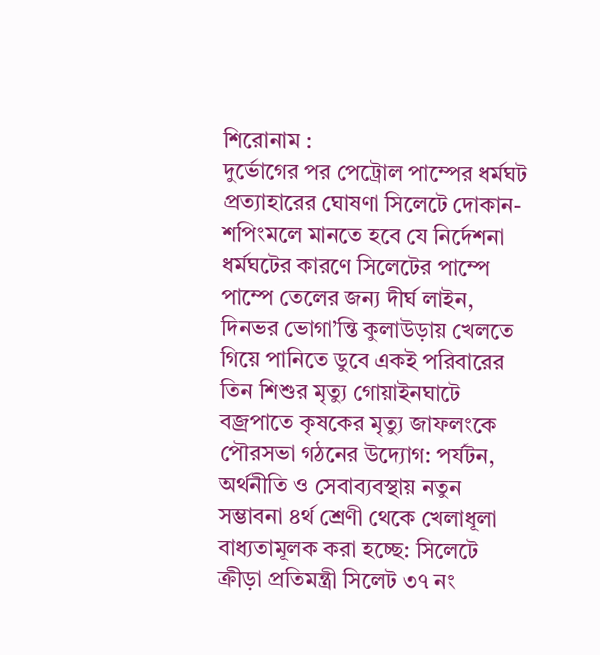শিরোনাম :
দুর্ভোগের পর পেট্রোল পাম্পের ধর্মঘট প্রত্যাহারের ঘোষণা সিলেটে দোকান-শপিংমলে মানতে হবে যে নির্দেশনা ধর্মঘটের কারণে সিলেটের পাম্পে পাম্পে তেলের জন্য দীর্ঘ লাইন, দিনভর ভোগা’ন্তি কুলাউড়ায় খেলতে গিয়ে পানিতে ডুবে একই পরিবারের তিন শিশুর মৃত্যু গোয়াইনঘাটে বজ্রপাতে কৃষকের মৃত্যু জাফলংকে পৌরসভা গঠনের উদ্যোগ: পর্যটন, অর্থনীতি ও সেবাব্যবস্থায় নতুন সম্ভাবনা ৪র্থ শ্রেণী থেকে খেলাধূলা বাধ্যতামূলক করা হচ্ছে: সিলেটে ক্রীড়া প্রতিমন্ত্রী সিলেট ৩৭ নং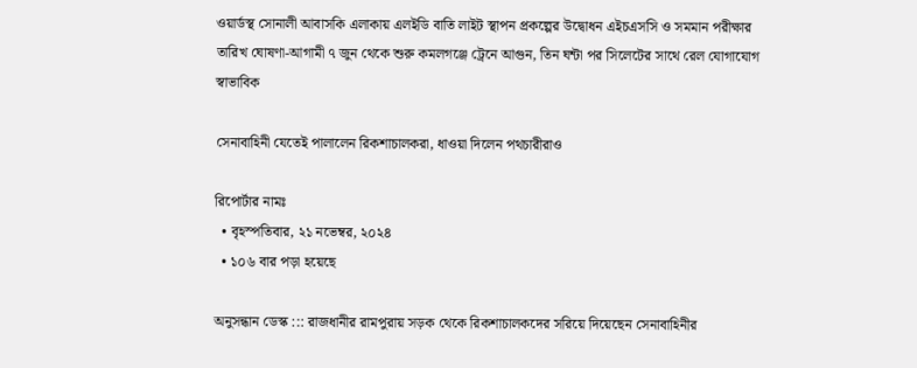ওয়ার্ডস্থ সোনালী আবাসকি এলাকায় এলইডি বাতি লাইট স্থাপন প্রকল্পের উদ্বোধন এইচএসসি ও সমমান পরীক্ষার তারিখ ঘোষণা-আগামী ৭ জুন থেকে শুরু কমলগঞ্জে ট্রেনে আগুন, তিন ঘন্টা পর সিলেটের সাথে রেল যোগাযোগ স্বাভাবিক

সেনাবাহিনী যেতেই পালালেন রিকশাচালকরা, ধাওয়া দিলেন পথচারীরাও

রিপোর্টার নামঃ
  • বৃহস্পতিবার, ২১ নভেম্বর, ২০২৪
  • ১০৬ বার পড়া হয়েছে

অনুসন্ধান ডেস্ক ::: রাজধানীর রামপুরায় সড়ক থেকে রিকশাচালকদের সরিয়ে দিয়েছেন সেনাবাহিনীর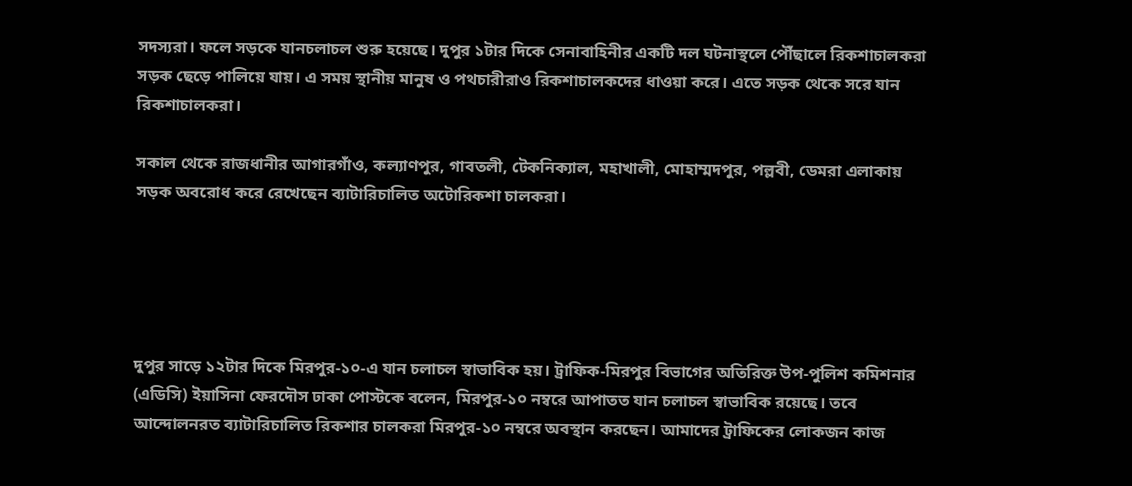সদস্যরা। ফলে সড়কে যানচলাচল শুরু হয়েছে। দুপুর ১টার দিকে সেনাবাহিনীর একটি দল ঘটনাস্থলে পৌঁছালে রিকশাচালকরা সড়ক ছেড়ে পালিয়ে যায়। এ সময় স্থানীয় মানুষ ও পথচারীরাও রিকশাচালকদের ধাওয়া করে। এতে সড়ক থেকে সরে যান রিকশাচালকরা।

সকাল থেকে রাজধানীর আগারগাঁও, কল্যাণপুর, গাবতলী, টেকনিক্যাল, মহাখালী, মোহাম্মদপুর, পল্লবী, ডেমরা এলাকায় সড়ক অবরোধ করে রেখেছেন ব্যাটারিচালিত অটোরিকশা চালকরা।





দুপুর সাড়ে ১২টার দিকে মিরপুর-১০-এ যান চলাচল স্বাভাবিক হয়। ট্রাফিক-মিরপুর বিভাগের অতিরিক্ত উপ-পুলিশ কমিশনার (এডিসি) ইয়াসিনা ফেরদৌস ঢাকা পোস্টকে বলেন, মিরপুর-১০ নম্বরে আপাতত যান চলাচল স্বাভাবিক রয়েছে। তবে আন্দোলনরত ব্যাটারিচালিত রিকশার চালকরা মিরপুর-১০ নম্বরে অবস্থান করছেন। আমাদের ট্রাফিকের লোকজন কাজ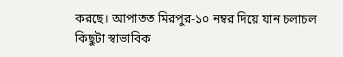করছে। আপাতত মিরপুর-১০ নম্বর দিয়ে যান চলাচল কিছুটা স্বাভাবিক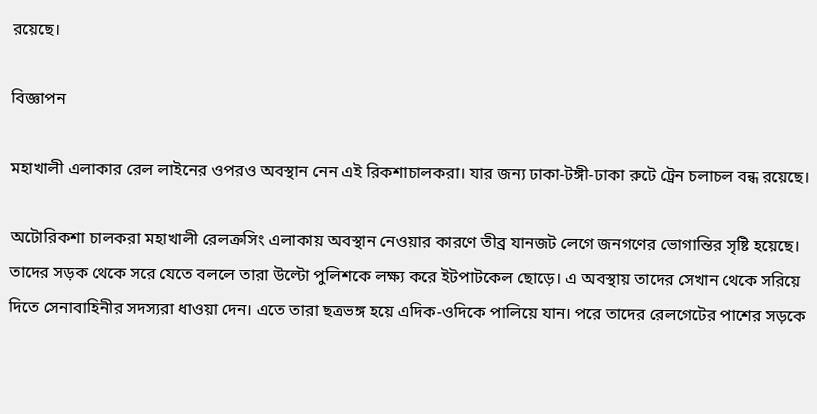রয়েছে।

বিজ্ঞাপন

মহাখালী এলাকার রেল লাইনের ওপরও অবস্থান নেন এই রিকশাচালকরা। যার জন্য ঢাকা-টঙ্গী-ঢাকা রুটে ট্রেন চলাচল বন্ধ রয়েছে।

অটোরিকশা চালকরা মহাখালী রেলক্রসিং এলাকায় অবস্থান নেওয়ার কারণে তীব্র যানজট লেগে জনগণের ভোগান্তির সৃষ্টি হয়েছে। তাদের সড়ক থেকে সরে যেতে বললে তারা উল্টো পুলিশকে লক্ষ্য করে ইটপাটকেল ছোড়ে। এ অবস্থায় তাদের সেখান থেকে সরিয়ে দিতে সেনাবাহিনীর সদস্যরা ধাওয়া দেন। এতে তারা ছত্রভঙ্গ হয়ে এদিক-ওদিকে পালিয়ে যান। পরে তাদের রেলগেটের পাশের সড়কে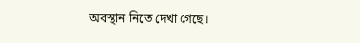অবস্থান নিতে দেখা গেছে।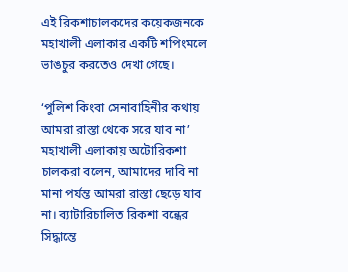এই রিকশাচালকদের কয়েকজনকে মহাখালী এলাকার একটি শপিংমলে ভাঙচুর করতেও দেখা গেছে।

‘পুলিশ কিংবা সেনাবাহিনীর কথায় আমরা রাস্তা থেকে সরে যাব না’
মহাখালী এলাকায় অটোরিকশা চালকরা বলেন, আমাদের দাবি না মানা পর্যন্ত আমরা রাস্তা ছেড়ে যাব না। ব্যাটারিচালিত রিকশা বন্ধের সিদ্ধান্তে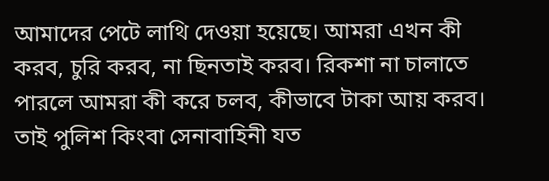আমাদের পেটে লাথি দেওয়া হয়েছে। আমরা এখন কী করব, চুরি করব, না ছিনতাই করব। রিকশা না চালাতে পারলে আমরা কী করে চলব, কীভাবে টাকা আয় করব। তাই পুলিশ কিংবা সেনাবাহিনী যত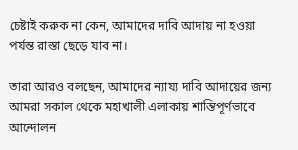চেষ্টাই করুক না কেন, আমাদের দাবি আদায় না হওয়া পর্যন্ত রাস্তা ছেড়ে যাব না।

তারা আরও বলছেন, আমাদের ন্যায্য দাবি আদায়ের জন্য আমরা সকাল থেকে মহাখালী এলাকায় শান্তিপূর্ণভাবে আন্দোলন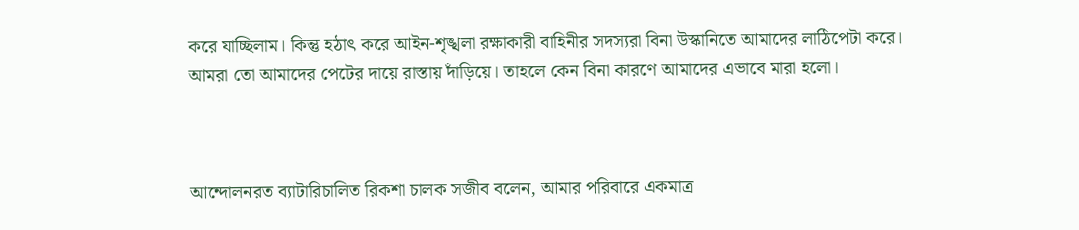করে যাচ্ছিলাম। কিন্তু হঠাৎ করে আইন-শৃঙ্খলা রক্ষাকারী বাহিনীর সদস্যরা বিনা উস্কানিতে আমাদের লাঠিপেটা করে। আমরা তো আমাদের পেটের দায়ে রাস্তায় দাঁড়িয়ে। তাহলে কেন বিনা কারণে আমাদের এভাবে মারা হলো।



আন্দোলনরত ব্যাটারিচালিত রিকশা চালক সজীব বলেন, আমার পরিবারে একমাত্র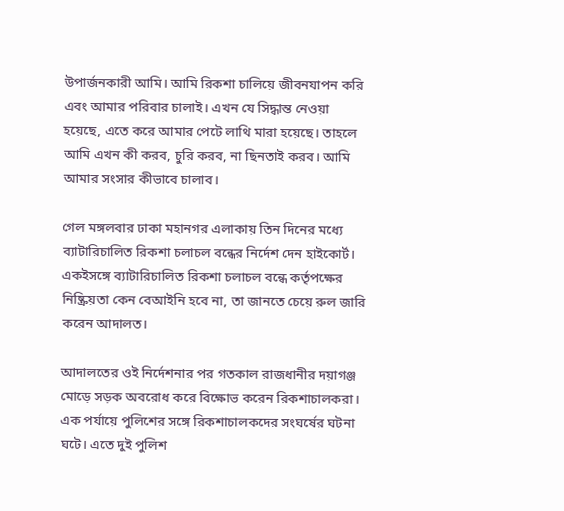উপার্জনকারী আমি। আমি রিকশা চালিয়ে জীবনযাপন করি এবং আমার পরিবার চালাই। এখন যে সিদ্ধান্ত নেওয়া হয়েছে, এতে করে আমার পেটে লাথি মারা হয়েছে। তাহলে আমি এখন কী করব, চুরি করব, না ছিনতাই করব। আমি আমার সংসার কীভাবে চালাব।

গেল মঙ্গলবার ঢাকা মহানগর এলাকায় তিন দিনের মধ্যে ব্যাটারিচালিত রিকশা চলাচল বন্ধের নির্দেশ দেন হাইকোর্ট। একইসঙ্গে ব্যাটারিচালিত রিকশা চলাচল বন্ধে কর্তৃপক্ষের নিষ্ক্রিয়তা কেন বেআইনি হবে না, তা জানতে চেয়ে রুল জারি করেন আদালত।

আদালতের ওই নির্দেশনার পর গতকাল রাজধানীর দয়াগঞ্জ মোড়ে সড়ক অবরোধ করে বিক্ষোভ করেন রিকশাচালকরা। এক পর্যায়ে পুলিশের সঙ্গে রিকশাচালকদের সংঘর্ষের ঘটনা ঘটে। এতে দুই পুলিশ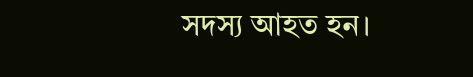সদস্য আহত হন।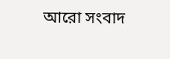আরো সংবাদ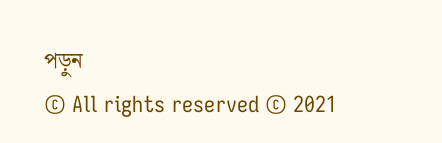পড়ুন
© All rights reserved © 2021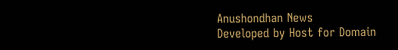Anushondhan News
Developed by Host for Domain